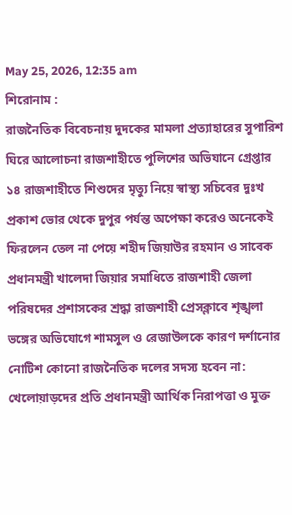May 25, 2026, 12:35 am
শিরোনাম :
রাজনৈতিক বিবেচনায় দুদকের মামলা প্রত্যাহারের সুপারিশ ঘিরে আলোচনা রাজশাহীতে পুলিশের অভিযানে গ্রেপ্তার ১৪ রাজশাহীতে শিশুদের মৃত্যু নিয়ে স্বাস্থ্য সচিবের দুঃখ প্রকাশ ভোর থেকে দুপুর পর্যন্ত অপেক্ষা করেও অনেকেই ফিরলেন তেল না পেয়ে শহীদ জিয়াউর রহমান ও সাবেক প্রধানমন্ত্রী খালেদা জিয়ার সমাধিতে রাজশাহী জেলা পরিষদের প্রশাসকের শ্রদ্ধা রাজশাহী প্রেসক্লাবে শৃঙ্খলা ভঙ্গের অভিযোগে শামসুল ও রেজাউলকে কারণ দর্শানোর নোটিশ কোনো রাজনৈতিক দলের সদস্য হবেন না: খেলোয়াড়দের প্রতি প্রধানমন্ত্রী আর্থিক নিরাপত্তা ও মুক্ত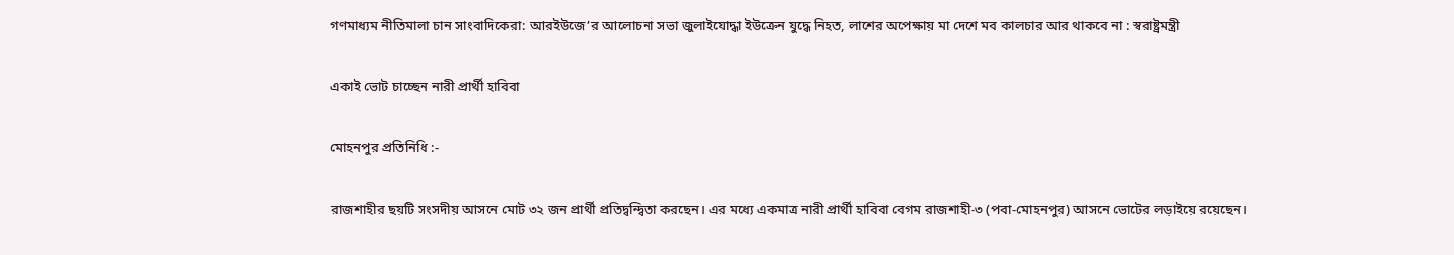গণমাধ্যম নীতিমালা চান সাংবাদিকেরা: আরইউজে’র আলোচনা সভা জুলাইযোদ্ধা ইউক্রেন যুদ্ধে নিহত, লাশের অপেক্ষায় মা দেশে মব কালচার আর থাকবে না : স্বরাষ্ট্রমন্ত্রী

একাই ভোট চাচ্ছেন নারী প্রার্থী হাবিবা

মোহনপুর প্রতিনিধি :-

রাজশাহীর ছয়টি সংসদীয় আসনে মোট ৩২ জন প্রার্থী প্রতিদ্বন্দ্বিতা করছেন। এর মধ্যে একমাত্র নারী প্রার্থী হাবিবা বেগম রাজশাহী-৩ (পবা-মোহনপুর) আসনে ভোটের লড়াইয়ে রয়েছেন।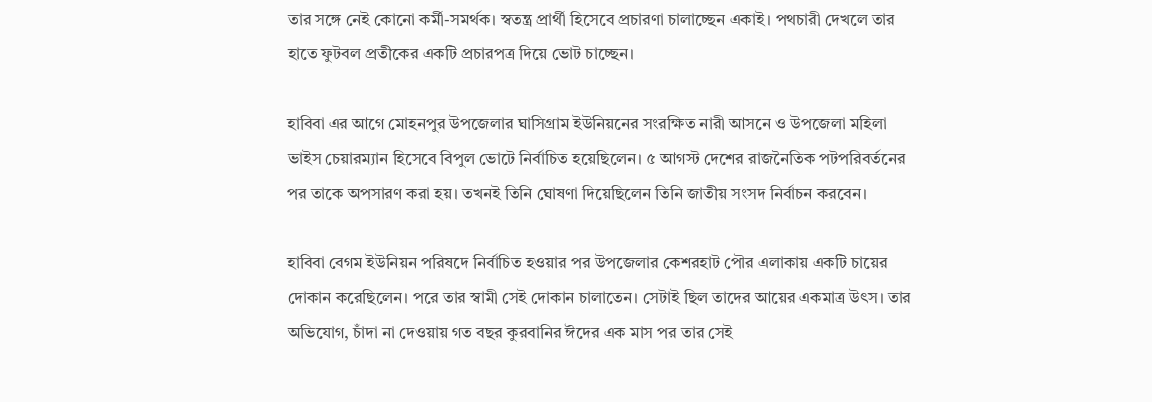তার সঙ্গে নেই কোনো কর্মী-সমর্থক। স্বতন্ত্র প্রার্থী হিসেবে প্রচারণা চালাচ্ছেন একাই। পথচারী দেখলে তার হাতে ফুটবল প্রতীকের একটি প্রচারপত্র দিয়ে ভোট চাচ্ছেন।

হাবিবা এর আগে মোহনপুর উপজেলার ঘাসিগ্রাম ইউনিয়নের সংরক্ষিত নারী আসনে ও উপজেলা মহিলা ভাইস চেয়ারম্যান হিসেবে বিপুল ভোটে নির্বাচিত হয়েছিলেন। ৫ আগস্ট দেশের রাজনৈতিক পটপরিবর্তনের পর তাকে অপসারণ করা হয়। তখনই তিনি ঘোষণা দিয়েছিলেন তিনি জাতীয় সংসদ নির্বাচন করবেন।

হাবিবা বেগম ইউনিয়ন পরিষদে নির্বাচিত হওয়ার পর উপজেলার কেশরহাট পৌর এলাকায় একটি চায়ের দোকান করেছিলেন। পরে তার স্বামী সেই দোকান চালাতেন। সেটাই ছিল তাদের আয়ের একমাত্র উৎস। তার অভিযোগ, চাঁদা না দেওয়ায় গত বছর কুরবানির ঈদের এক মাস পর তার সেই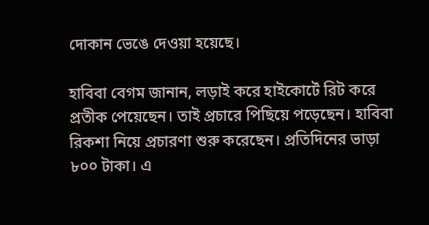দোকান ভেঙে দেওয়া হয়েছে।

হাবিবা বেগম জানান, লড়াই করে হাইকোর্টে রিট করে প্রতীক পেয়েছেন। তাই প্রচারে পিছিয়ে পড়েছেন। হাবিবা রিকশা নিয়ে প্রচারণা শুরু করেছেন। প্রতিদিনের ভাড়া ৮০০ টাকা। এ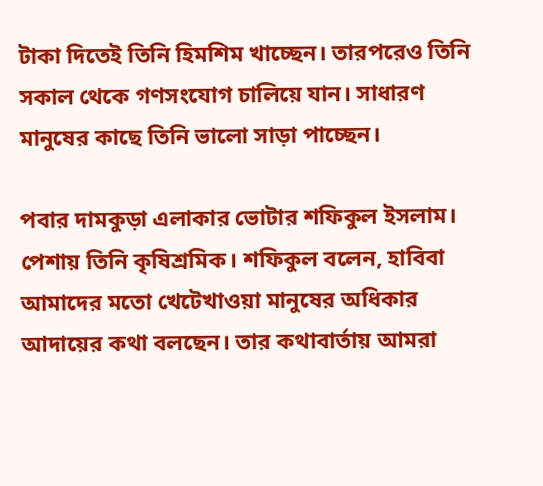টাকা দিতেই তিনি হিমশিম খাচ্ছেন। তারপরেও তিনি সকাল থেকে গণসংযোগ চালিয়ে যান। সাধারণ মানুষের কাছে তিনি ভালো সাড়া পাচ্ছেন।

পবার দামকুড়া এলাকার ভোটার শফিকুল ইসলাম। পেশায় তিনি কৃষিশ্রমিক। শফিকুল বলেন, হাবিবা আমাদের মতো খেটেখাওয়া মানুষের অধিকার আদায়ের কথা বলছেন। তার কথাবার্তায় আমরা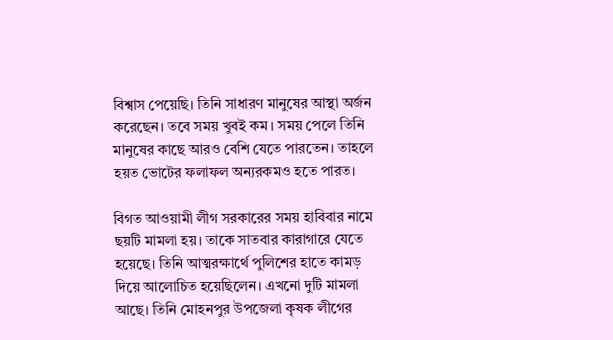বিশ্বাস পেয়েছি। তিনি সাধারণ মানুষের আস্থা অর্জন করেছেন। তবে সময় খুবই কম। সময় পেলে তিনি মানুষের কাছে আরও বেশি যেতে পারতেন। তাহলে হয়ত ভোটের ফলাফল অন্যরকমও হতে পারত।

বিগত আওয়ামী লীগ সরকারের সময় হাবিবার নামে ছয়টি মামলা হয়। তাকে সাতবার কারাগারে যেতে হয়েছে। তিনি আত্মরক্ষার্থে পুলিশের হাতে কামড় দিয়ে আলোচিত হয়েছিলেন। এখনো দুটি মামলা আছে। তিনি মোহনপুর উপজেলা কৃষক লীগের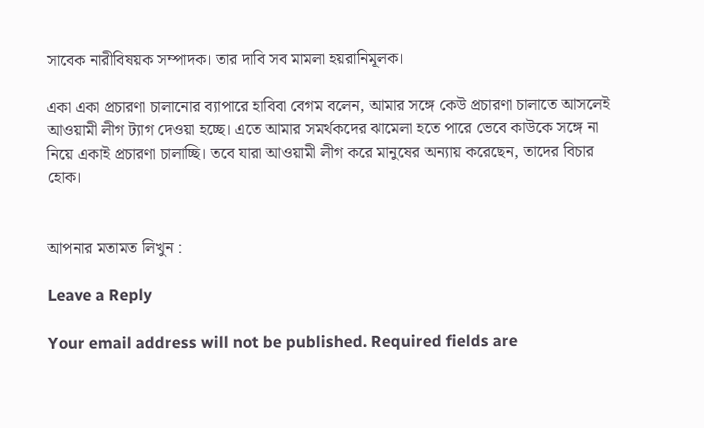সাবেক নারীবিষয়ক সম্পাদক। তার দাবি সব মামলা হয়রানিমূলক।

একা একা প্রচারণা চালানোর ব্যাপারে হাবিবা বেগম বলেন, আমার সঙ্গে কেউ প্রচারণা চালাতে আসলেই আওয়ামী লীগ ট্যাগ দেওয়া হচ্ছে। এতে আমার সমর্থকদের ঝামেলা হতে পারে ভেবে কাউকে সঙ্গে না নিয়ে একাই প্রচারণা চালাচ্ছি। তবে যারা আওয়ামী লীগ করে মানুষের অন্যায় করেছেন, তাদের বিচার হোক।


আপনার মতামত লিখুন :

Leave a Reply

Your email address will not be published. Required fields are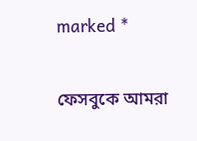marked *


ফেসবুকে আমরা